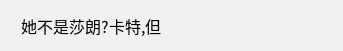她不是莎朗?卡特,但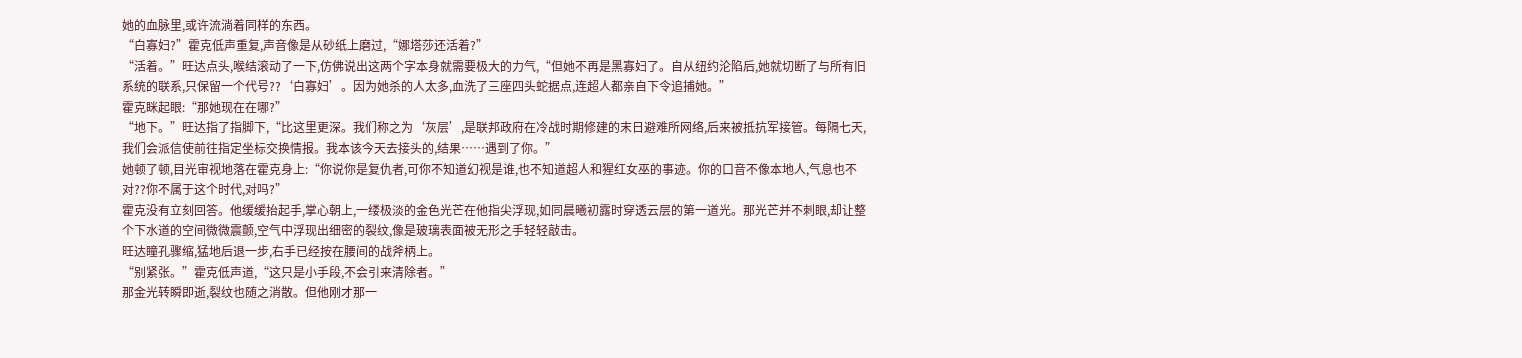她的血脉里,或许流淌着同样的东西。
“白寡妇?”霍克低声重复,声音像是从砂纸上磨过,“娜塔莎还活着?”
“活着。”旺达点头,喉结滚动了一下,仿佛说出这两个字本身就需要极大的力气,“但她不再是黑寡妇了。自从纽约沦陷后,她就切断了与所有旧系统的联系,只保留一个代号??‘白寡妇’。因为她杀的人太多,血洗了三座四头蛇据点,连超人都亲自下令追捕她。”
霍克眯起眼:“那她现在在哪?”
“地下。”旺达指了指脚下,“比这里更深。我们称之为‘灰层’,是联邦政府在冷战时期修建的末日避难所网络,后来被抵抗军接管。每隔七天,我们会派信使前往指定坐标交换情报。我本该今天去接头的,结果……遇到了你。”
她顿了顿,目光审视地落在霍克身上:“你说你是复仇者,可你不知道幻视是谁,也不知道超人和猩红女巫的事迹。你的口音不像本地人,气息也不对??你不属于这个时代,对吗?”
霍克没有立刻回答。他缓缓抬起手,掌心朝上,一缕极淡的金色光芒在他指尖浮现,如同晨曦初露时穿透云层的第一道光。那光芒并不刺眼,却让整个下水道的空间微微震颤,空气中浮现出细密的裂纹,像是玻璃表面被无形之手轻轻敲击。
旺达瞳孔骤缩,猛地后退一步,右手已经按在腰间的战斧柄上。
“别紧张。”霍克低声道,“这只是小手段,不会引来清除者。”
那金光转瞬即逝,裂纹也随之消散。但他刚才那一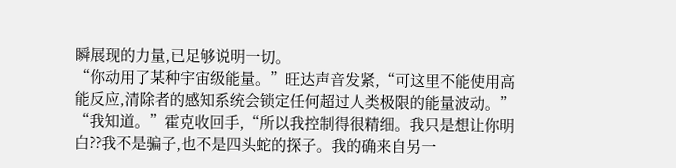瞬展现的力量,已足够说明一切。
“你动用了某种宇宙级能量。”旺达声音发紧,“可这里不能使用高能反应,清除者的感知系统会锁定任何超过人类极限的能量波动。”
“我知道。”霍克收回手,“所以我控制得很精细。我只是想让你明白??我不是骗子,也不是四头蛇的探子。我的确来自另一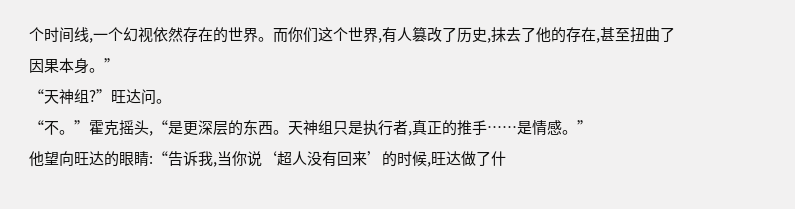个时间线,一个幻视依然存在的世界。而你们这个世界,有人篡改了历史,抹去了他的存在,甚至扭曲了因果本身。”
“天神组?”旺达问。
“不。”霍克摇头,“是更深层的东西。天神组只是执行者,真正的推手……是情感。”
他望向旺达的眼睛:“告诉我,当你说‘超人没有回来’的时候,旺达做了什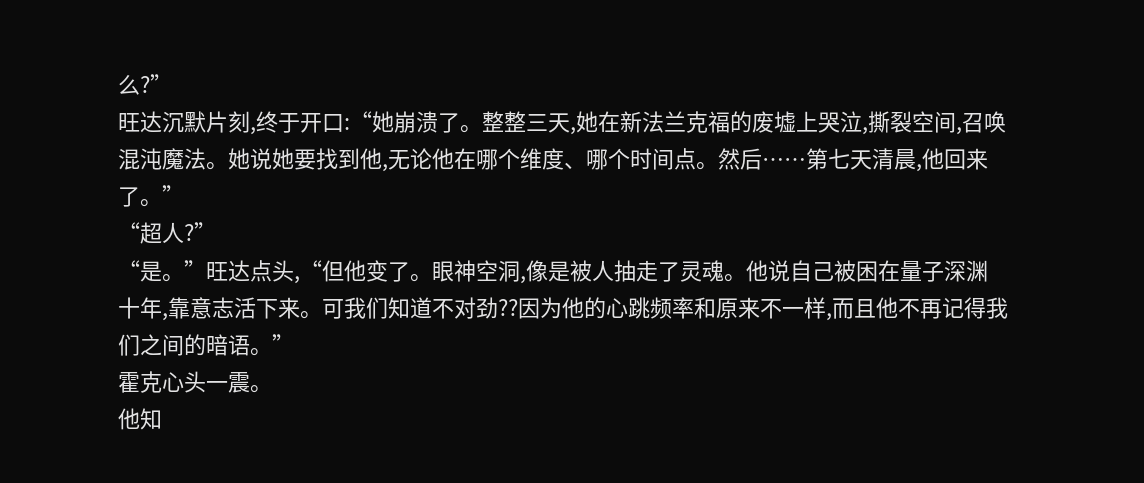么?”
旺达沉默片刻,终于开口:“她崩溃了。整整三天,她在新法兰克福的废墟上哭泣,撕裂空间,召唤混沌魔法。她说她要找到他,无论他在哪个维度、哪个时间点。然后……第七天清晨,他回来了。”
“超人?”
“是。”旺达点头,“但他变了。眼神空洞,像是被人抽走了灵魂。他说自己被困在量子深渊十年,靠意志活下来。可我们知道不对劲??因为他的心跳频率和原来不一样,而且他不再记得我们之间的暗语。”
霍克心头一震。
他知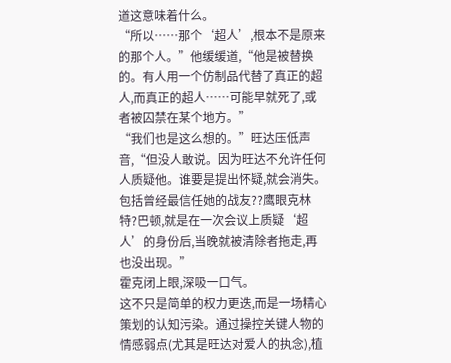道这意味着什么。
“所以……那个‘超人’,根本不是原来的那个人。”他缓缓道,“他是被替换的。有人用一个仿制品代替了真正的超人,而真正的超人……可能早就死了,或者被囚禁在某个地方。”
“我们也是这么想的。”旺达压低声音,“但没人敢说。因为旺达不允许任何人质疑他。谁要是提出怀疑,就会消失。包括曾经最信任她的战友??鹰眼克林特?巴顿,就是在一次会议上质疑‘超人’的身份后,当晚就被清除者拖走,再也没出现。”
霍克闭上眼,深吸一口气。
这不只是简单的权力更迭,而是一场精心策划的认知污染。通过操控关键人物的情感弱点(尤其是旺达对爱人的执念),植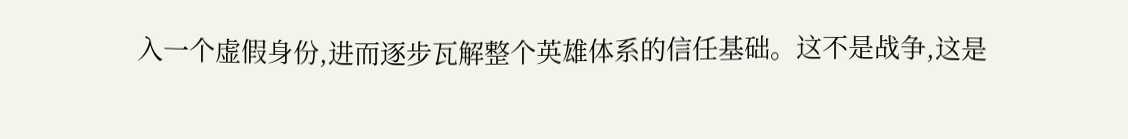入一个虚假身份,进而逐步瓦解整个英雄体系的信任基础。这不是战争,这是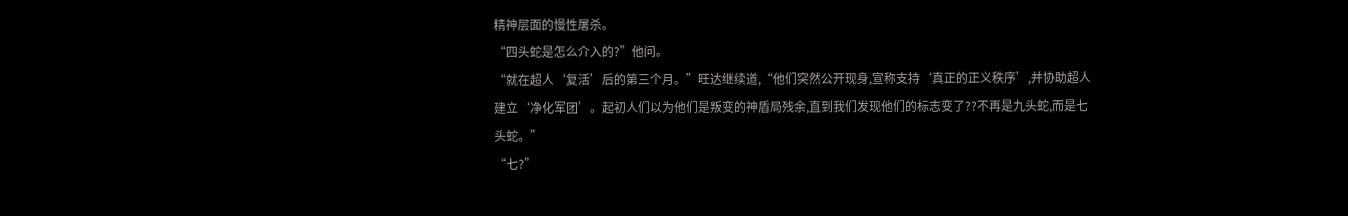精神层面的慢性屠杀。
“四头蛇是怎么介入的?”他问。
“就在超人‘复活’后的第三个月。”旺达继续道,“他们突然公开现身,宣称支持‘真正的正义秩序’,并协助超人建立‘净化军团’。起初人们以为他们是叛变的神盾局残余,直到我们发现他们的标志变了??不再是九头蛇,而是七头蛇。”
“七?”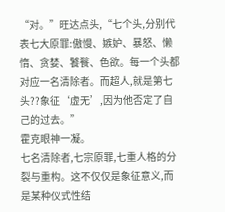“对。”旺达点头,“七个头,分别代表七大原罪:傲慢、嫉妒、暴怒、懒惰、贪婪、饕餮、色欲。每一个头都对应一名清除者。而超人,就是第七头??象征‘虚无’,因为他否定了自己的过去。”
霍克眼神一凝。
七名清除者,七宗原罪,七重人格的分裂与重构。这不仅仅是象征意义,而是某种仪式性结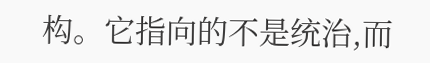构。它指向的不是统治,而